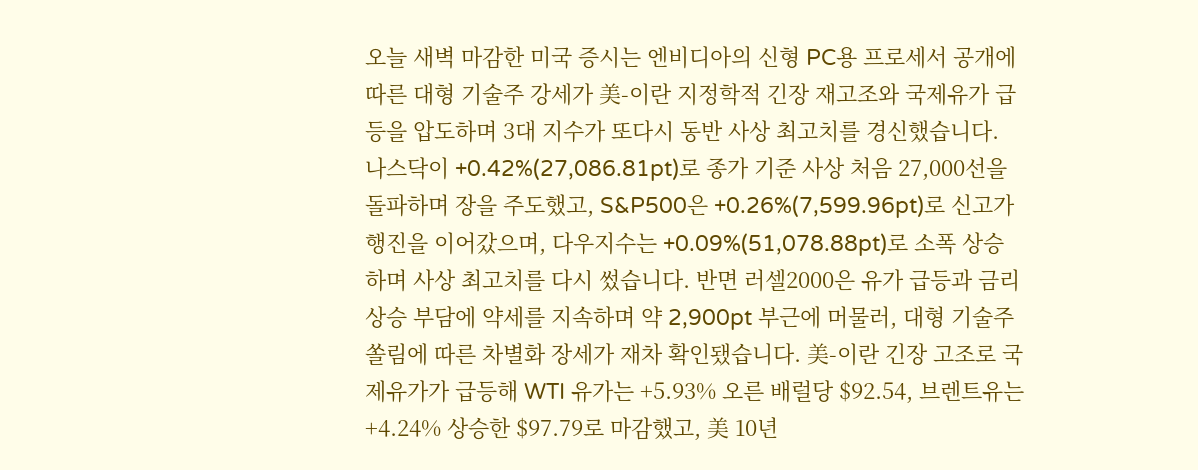오늘 새벽 마감한 미국 증시는 엔비디아의 신형 PC용 프로세서 공개에 따른 대형 기술주 강세가 美-이란 지정학적 긴장 재고조와 국제유가 급등을 압도하며 3대 지수가 또다시 동반 사상 최고치를 경신했습니다. 나스닥이 +0.42%(27,086.81pt)로 종가 기준 사상 처음 27,000선을 돌파하며 장을 주도했고, S&P500은 +0.26%(7,599.96pt)로 신고가 행진을 이어갔으며, 다우지수는 +0.09%(51,078.88pt)로 소폭 상승하며 사상 최고치를 다시 썼습니다. 반면 러셀2000은 유가 급등과 금리 상승 부담에 약세를 지속하며 약 2,900pt 부근에 머물러, 대형 기술주 쏠림에 따른 차별화 장세가 재차 확인됐습니다. 美-이란 긴장 고조로 국제유가가 급등해 WTI 유가는 +5.93% 오른 배럴당 $92.54, 브렌트유는 +4.24% 상승한 $97.79로 마감했고, 美 10년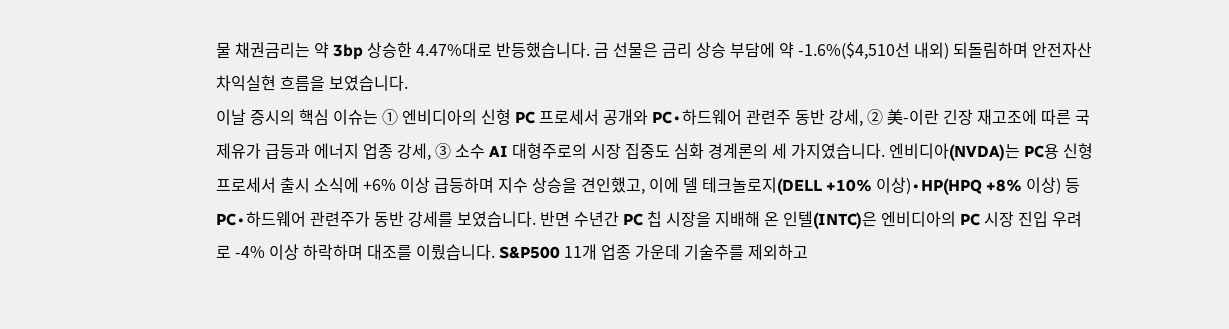물 채권금리는 약 3bp 상승한 4.47%대로 반등했습니다. 금 선물은 금리 상승 부담에 약 -1.6%($4,510선 내외) 되돌림하며 안전자산 차익실현 흐름을 보였습니다.
이날 증시의 핵심 이슈는 ① 엔비디아의 신형 PC 프로세서 공개와 PC∙하드웨어 관련주 동반 강세, ② 美-이란 긴장 재고조에 따른 국제유가 급등과 에너지 업종 강세, ③ 소수 AI 대형주로의 시장 집중도 심화 경계론의 세 가지였습니다. 엔비디아(NVDA)는 PC용 신형 프로세서 출시 소식에 +6% 이상 급등하며 지수 상승을 견인했고, 이에 델 테크놀로지(DELL +10% 이상)∙HP(HPQ +8% 이상) 등 PC∙하드웨어 관련주가 동반 강세를 보였습니다. 반면 수년간 PC 칩 시장을 지배해 온 인텔(INTC)은 엔비디아의 PC 시장 진입 우려로 -4% 이상 하락하며 대조를 이뤘습니다. S&P500 11개 업종 가운데 기술주를 제외하고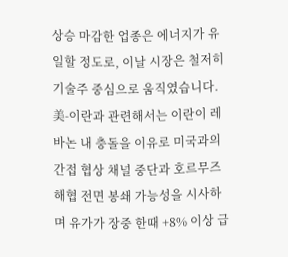상승 마감한 업종은 에너지가 유일할 정도로, 이날 시장은 철저히 기술주 중심으로 움직였습니다.
美-이란과 관련해서는 이란이 레바논 내 충돌을 이유로 미국과의 간접 협상 채널 중단과 호르무즈 해협 전면 봉쇄 가능성을 시사하며 유가가 장중 한때 +8% 이상 급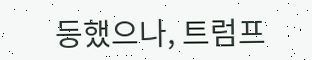등했으나, 트럼프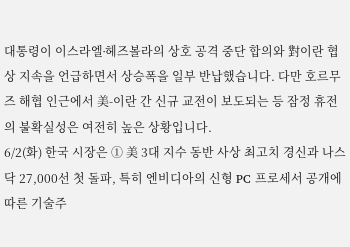대통령이 이스라엘∙헤즈볼라의 상호 공격 중단 합의와 對이란 협상 지속을 언급하면서 상승폭을 일부 반납했습니다. 다만 호르무즈 해협 인근에서 美-이란 간 신규 교전이 보도되는 등 잠정 휴전의 불확실성은 여전히 높은 상황입니다.
6/2(화) 한국 시장은 ① 美 3대 지수 동반 사상 최고치 경신과 나스닥 27,000선 첫 돌파, 특히 엔비디아의 신형 PC 프로세서 공개에 따른 기술주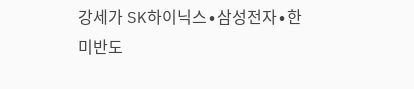강세가 SK하이닉스∙삼성전자∙한미반도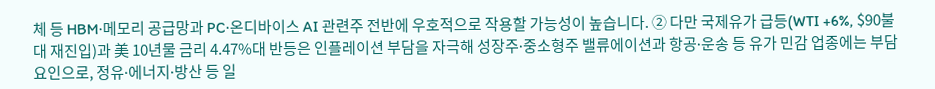체 등 HBM∙메모리 공급망과 PC∙온디바이스 AI 관련주 전반에 우호적으로 작용할 가능성이 높습니다. ② 다만 국제유가 급등(WTI +6%, $90불대 재진입)과 美 10년물 금리 4.47%대 반등은 인플레이션 부담을 자극해 성장주∙중소형주 밸류에이션과 항공∙운송 등 유가 민감 업종에는 부담 요인으로, 정유∙에너지∙방산 등 일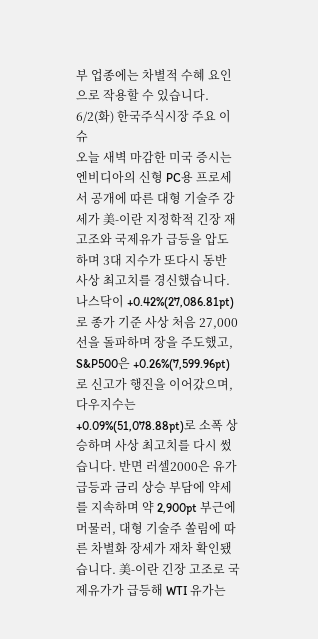부 업종에는 차별적 수혜 요인으로 작용할 수 있습니다.
6/2(화) 한국주식시장 주요 이슈
오늘 새벽 마감한 미국 증시는 엔비디아의 신형 PC용 프로세서 공개에 따른 대형 기술주 강세가 美-이란 지정학적 긴장 재고조와 국제유가 급등을 압도하며 3대 지수가 또다시 동반 사상 최고치를 경신했습니다. 나스닥이 +0.42%(27,086.81pt)로 종가 기준 사상 처음 27,000선을 돌파하며 장을 주도했고, S&P500은 +0.26%(7,599.96pt)로 신고가 행진을 이어갔으며, 다우지수는 +0.09%(51,078.88pt)로 소폭 상승하며 사상 최고치를 다시 썼습니다. 반면 러셀2000은 유가 급등과 금리 상승 부담에 약세를 지속하며 약 2,900pt 부근에 머물러, 대형 기술주 쏠림에 따른 차별화 장세가 재차 확인됐습니다. 美-이란 긴장 고조로 국제유가가 급등해 WTI 유가는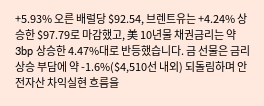+5.93% 오른 배럴당 $92.54, 브렌트유는 +4.24% 상승한 $97.79로 마감했고, 美 10년물 채권금리는 약 3bp 상승한 4.47%대로 반등했습니다. 금 선물은 금리 상승 부담에 약 -1.6%($4,510선 내외) 되돌림하며 안전자산 차익실현 흐름을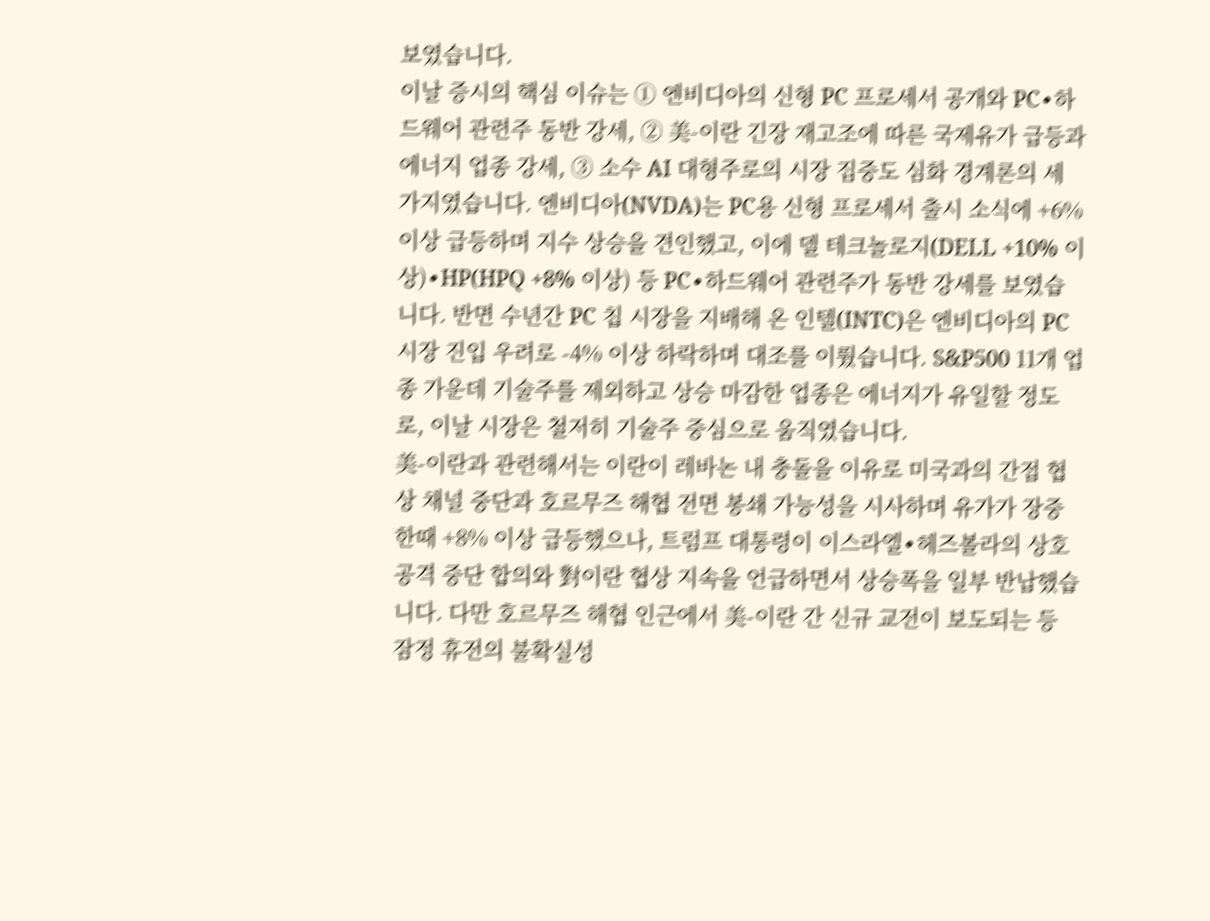보였습니다.
이날 증시의 핵심 이슈는 ① 엔비디아의 신형 PC 프로세서 공개와 PC∙하드웨어 관련주 동반 강세, ② 美-이란 긴장 재고조에 따른 국제유가 급등과 에너지 업종 강세, ③ 소수 AI 대형주로의 시장 집중도 심화 경계론의 세 가지였습니다. 엔비디아(NVDA)는 PC용 신형 프로세서 출시 소식에 +6% 이상 급등하며 지수 상승을 견인했고, 이에 델 테크놀로지(DELL +10% 이상)∙HP(HPQ +8% 이상) 등 PC∙하드웨어 관련주가 동반 강세를 보였습니다. 반면 수년간 PC 칩 시장을 지배해 온 인텔(INTC)은 엔비디아의 PC 시장 진입 우려로 -4% 이상 하락하며 대조를 이뤘습니다. S&P500 11개 업종 가운데 기술주를 제외하고 상승 마감한 업종은 에너지가 유일할 정도로, 이날 시장은 철저히 기술주 중심으로 움직였습니다.
美-이란과 관련해서는 이란이 레바논 내 충돌을 이유로 미국과의 간접 협상 채널 중단과 호르무즈 해협 전면 봉쇄 가능성을 시사하며 유가가 장중 한때 +8% 이상 급등했으나, 트럼프 대통령이 이스라엘∙헤즈볼라의 상호 공격 중단 합의와 對이란 협상 지속을 언급하면서 상승폭을 일부 반납했습니다. 다만 호르무즈 해협 인근에서 美-이란 간 신규 교전이 보도되는 등 잠정 휴전의 불확실성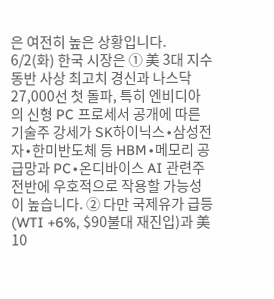은 여전히 높은 상황입니다.
6/2(화) 한국 시장은 ① 美 3대 지수 동반 사상 최고치 경신과 나스닥 27,000선 첫 돌파, 특히 엔비디아의 신형 PC 프로세서 공개에 따른 기술주 강세가 SK하이닉스∙삼성전자∙한미반도체 등 HBM∙메모리 공급망과 PC∙온디바이스 AI 관련주 전반에 우호적으로 작용할 가능성이 높습니다. ② 다만 국제유가 급등(WTI +6%, $90불대 재진입)과 美 10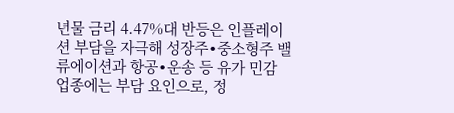년물 금리 4.47%대 반등은 인플레이션 부담을 자극해 성장주∙중소형주 밸류에이션과 항공∙운송 등 유가 민감 업종에는 부담 요인으로, 정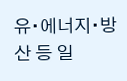유∙에너지∙방산 등 일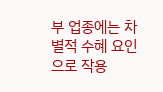부 업종에는 차별적 수혜 요인으로 작용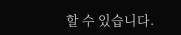할 수 있습니다.